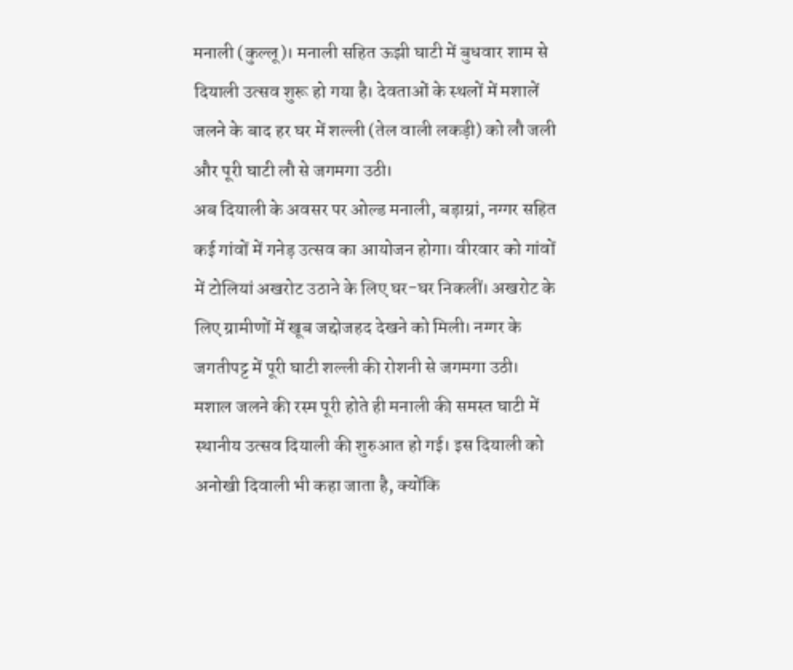मनाली (कुल्लू)। मनाली सहित ऊझी घाटी में बुधवार शाम से दियाली उत्सव शुरू हो गया है। देवताओं के स्थलों में मशालें जलने के बाद हर घर में शल्ली (तेल वाली लकड़ी) को लौ जली और पूरी घाटी लौ से जगमगा उठी।
अब दियाली के अवसर पर ओल्ड मनाली, बड़ाग्रां, नग्गर सहित कई गांवों में गनेड़ उत्सव का आयोजन होगा। वीरवार को गांवों में टोलियां अखरोट उठाने के लिए घर-घर निकलीं। अखरोट के लिए ग्रामीणों में खूब जद्दोजहद देखने को मिली। नग्गर के जगतीपट्ट में पूरी घाटी शल्ली की रोशनी से जगमगा उठी।
मशाल जलने की रस्म पूरी होते ही मनाली की समस्त घाटी में स्थानीय उत्सव दियाली की शुरुआत हो गई। इस दियाली को अनोखी दिवाली भी कहा जाता है, क्योंकि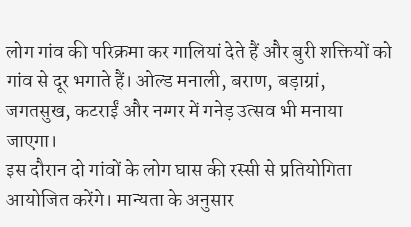लोग गांव की परिक्रमा कर गालियां देते हैं और बुरी शक्तियों को गांव से दूर भगाते हैं। ओल्ड मनाली, बराण, बड़ाग्रां, जगतसुख, कटराईं और नग्गर में गनेड़ उत्सव भी मनाया जाएगा।
इस दौरान दो गांवों के लोग घास की रस्सी से प्रतियोगिता आयोजित करेंगे। मान्यता के अनुसार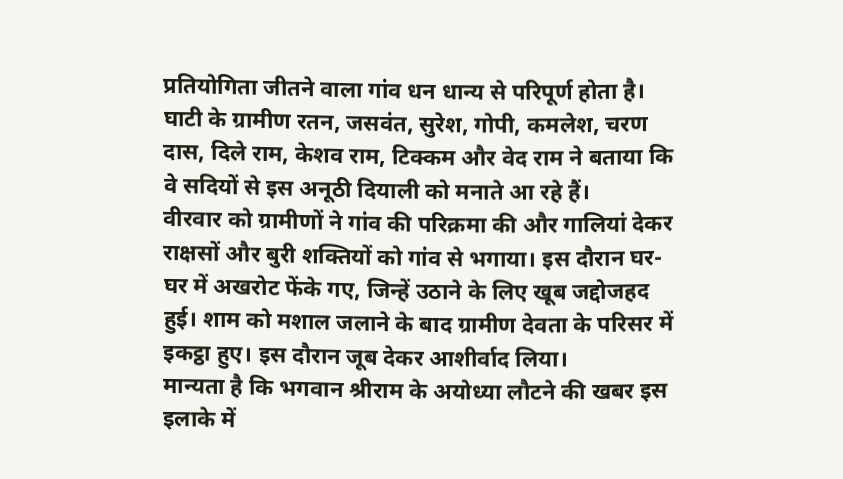प्रतियोगिता जीतने वाला गांव धन धान्य से परिपूर्ण होता है। घाटी के ग्रामीण रतन, जसवंत, सुरेश, गोपी, कमलेश, चरण दास, दिले राम, केशव राम, टिक्कम और वेद राम ने बताया कि वे सदियों से इस अनूठी दियाली को मनाते आ रहे हैं।
वीरवार को ग्रामीणों ने गांव की परिक्रमा की और गालियां देकर राक्षसों और बुरी शक्तियों को गांव से भगाया। इस दौरान घर-घर में अखरोट फेंके गए, जिन्हें उठाने के लिए खूब जद्दोजहद हुई। शाम को मशाल जलाने के बाद ग्रामीण देवता के परिसर में इकट्ठा हुए। इस दौरान जूब देकर आशीर्वाद लिया।
मान्यता है कि भगवान श्रीराम के अयोध्या लौटने की खबर इस इलाके में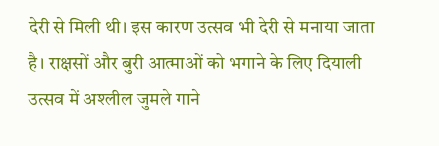देरी से मिली थी। इस कारण उत्सव भी देरी से मनाया जाता है। राक्षसों और बुरी आत्माओं को भगाने के लिए दियाली उत्सव में अश्लील जुमले गाने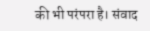की भी परंपरा है। संवाद